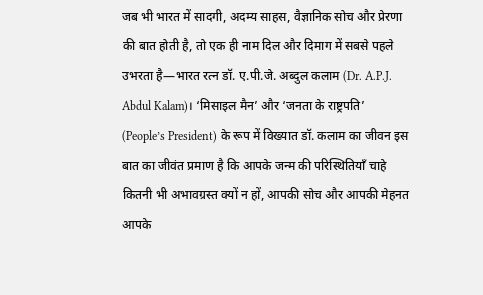जब भी भारत में सादगी, अदम्य साहस, वैज्ञानिक सोच और प्रेरणा की बात होती है, तो एक ही नाम दिल और दिमाग में सबसे पहले उभरता है—भारत रत्न डॉ. ए.पी.जे. अब्दुल कलाम (Dr. A.P.J. Abdul Kalam)। ‘मिसाइल मैन’ और ‘जनता के राष्ट्रपति’ (People’s President) के रूप में विख्यात डॉ. कलाम का जीवन इस बात का जीवंत प्रमाण है कि आपके जन्म की परिस्थितियाँ चाहे कितनी भी अभावग्रस्त क्यों न हों, आपकी सोच और आपकी मेहनत आपके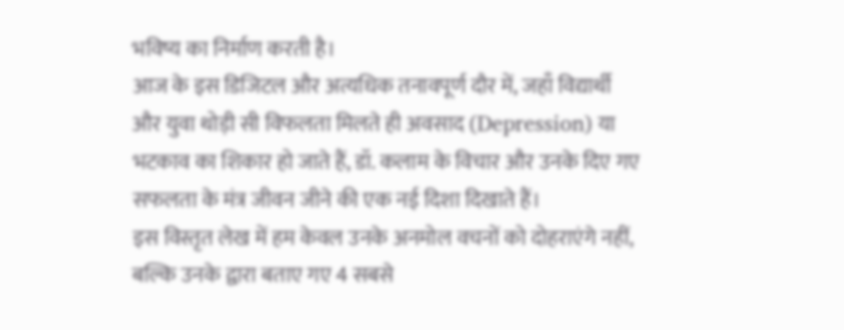भविष्य का निर्माण करती है।
आज के इस डिजिटल और अत्यधिक तनावपूर्ण दौर में, जहाँ विद्यार्थी और युवा थोड़ी सी विफलता मिलते ही अवसाद (Depression) या भटकाव का शिकार हो जाते हैं, डॉ. कलाम के विचार और उनके दिए गए सफलता के मंत्र जीवन जीने की एक नई दिशा दिखाते हैं।
इस विस्तृत लेख में हम केवल उनके अनमोल वचनों को दोहराएंगे नहीं, बल्कि उनके द्वारा बताए गए 4 सबसे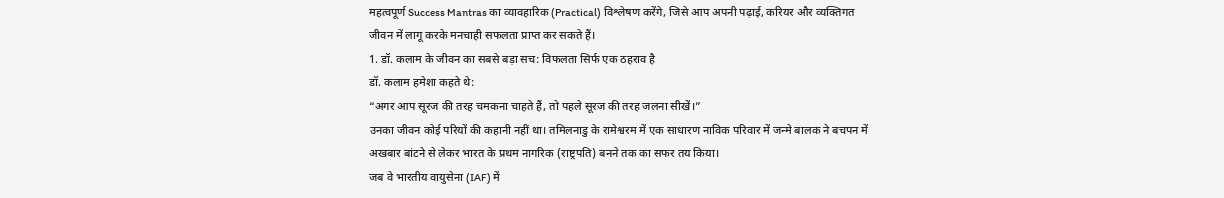महत्वपूर्ण Success Mantras का व्यावहारिक (Practical) विश्लेषण करेंगे, जिसे आप अपनी पढ़ाई, करियर और व्यक्तिगत जीवन में लागू करके मनचाही सफलता प्राप्त कर सकते हैं।
1. डॉ. कलाम के जीवन का सबसे बड़ा सच: विफलता सिर्फ एक ठहराव है
डॉ. कलाम हमेशा कहते थे:
“अगर आप सूरज की तरह चमकना चाहते हैं, तो पहले सूरज की तरह जलना सीखें।”
उनका जीवन कोई परियों की कहानी नहीं था। तमिलनाडु के रामेश्वरम में एक साधारण नाविक परिवार में जन्मे बालक ने बचपन में अखबार बांटने से लेकर भारत के प्रथम नागरिक (राष्ट्रपति) बनने तक का सफर तय किया।
जब वे भारतीय वायुसेना (IAF) में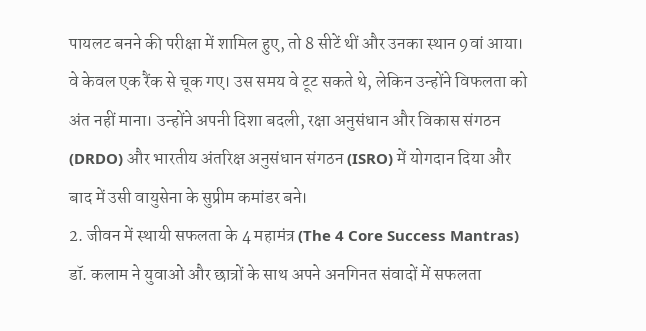पायलट बनने की परीक्षा में शामिल हुए, तो 8 सीटें थीं और उनका स्थान 9वां आया। वे केवल एक रैंक से चूक गए। उस समय वे टूट सकते थे, लेकिन उन्होंने विफलता को अंत नहीं माना। उन्होंने अपनी दिशा बदली, रक्षा अनुसंधान और विकास संगठन (DRDO) और भारतीय अंतरिक्ष अनुसंधान संगठन (ISRO) में योगदान दिया और बाद में उसी वायुसेना के सुप्रीम कमांडर बने।
2. जीवन में स्थायी सफलता के 4 महामंत्र (The 4 Core Success Mantras)
डॉ. कलाम ने युवाओं और छात्रों के साथ अपने अनगिनत संवादों में सफलता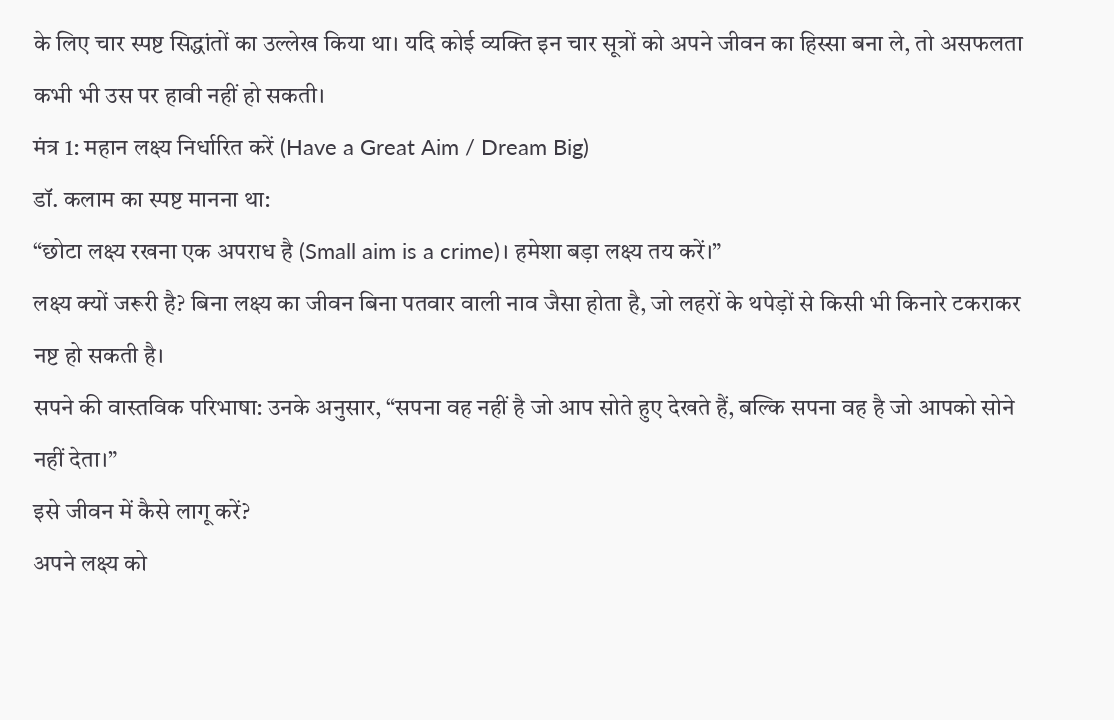के लिए चार स्पष्ट सिद्धांतों का उल्लेख किया था। यदि कोई व्यक्ति इन चार सूत्रों को अपने जीवन का हिस्सा बना ले, तो असफलता कभी भी उस पर हावी नहीं हो सकती।
मंत्र 1: महान लक्ष्य निर्धारित करें (Have a Great Aim / Dream Big)
डॉ. कलाम का स्पष्ट मानना था:
“छोटा लक्ष्य रखना एक अपराध है (Small aim is a crime)। हमेशा बड़ा लक्ष्य तय करें।”
लक्ष्य क्यों जरूरी है? बिना लक्ष्य का जीवन बिना पतवार वाली नाव जैसा होता है, जो लहरों के थपेड़ों से किसी भी किनारे टकराकर नष्ट हो सकती है।
सपने की वास्तविक परिभाषा: उनके अनुसार, “सपना वह नहीं है जो आप सोते हुए देखते हैं, बल्कि सपना वह है जो आपको सोने नहीं देता।”
इसे जीवन में कैसे लागू करें?
अपने लक्ष्य को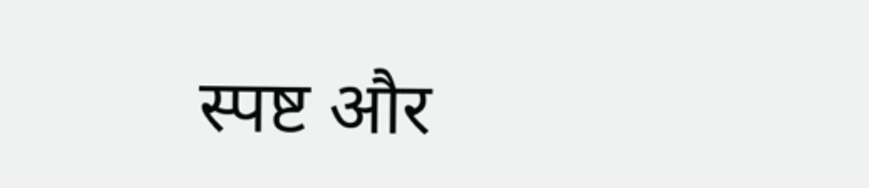स्पष्ट और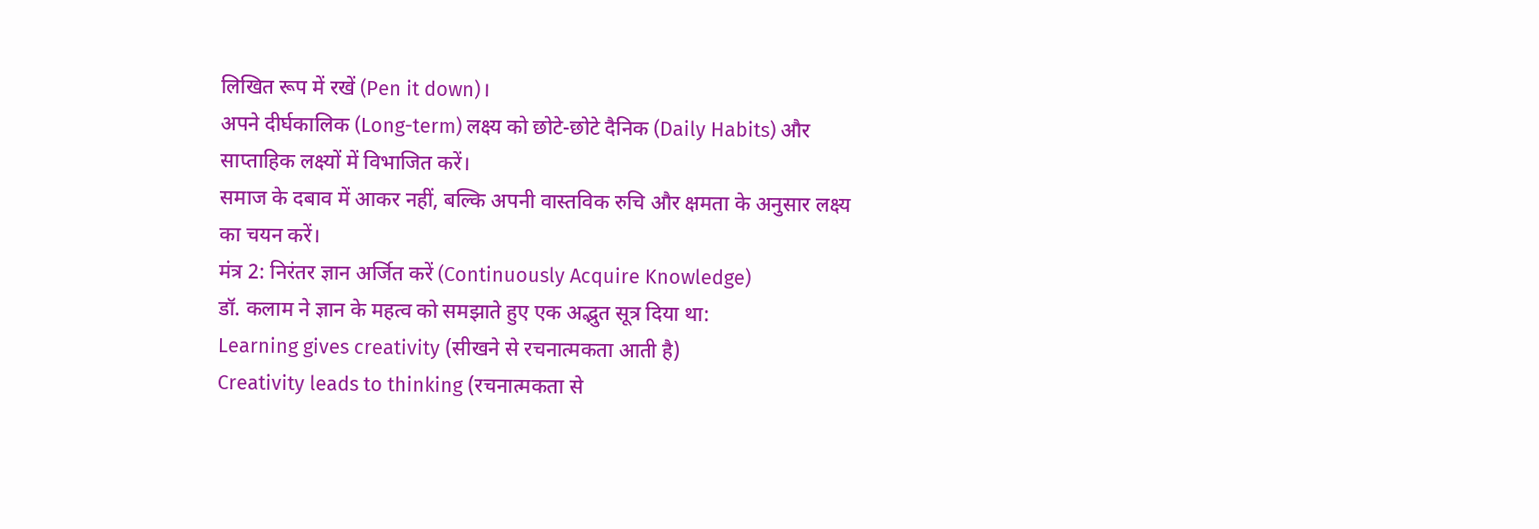लिखित रूप में रखें (Pen it down)।
अपने दीर्घकालिक (Long-term) लक्ष्य को छोटे-छोटे दैनिक (Daily Habits) और साप्ताहिक लक्ष्यों में विभाजित करें।
समाज के दबाव में आकर नहीं, बल्कि अपनी वास्तविक रुचि और क्षमता के अनुसार लक्ष्य का चयन करें।
मंत्र 2: निरंतर ज्ञान अर्जित करें (Continuously Acquire Knowledge)
डॉ. कलाम ने ज्ञान के महत्व को समझाते हुए एक अद्भुत सूत्र दिया था:
Learning gives creativity (सीखने से रचनात्मकता आती है)
Creativity leads to thinking (रचनात्मकता से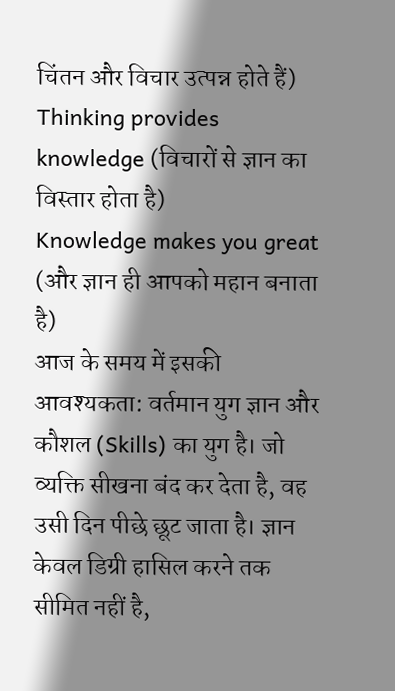चिंतन और विचार उत्पन्न होते हैं)
Thinking provides knowledge (विचारों से ज्ञान का विस्तार होता है)
Knowledge makes you great (और ज्ञान ही आपको महान बनाता है)
आज के समय में इसकी आवश्यकता: वर्तमान युग ज्ञान और कौशल (Skills) का युग है। जो व्यक्ति सीखना बंद कर देता है, वह उसी दिन पीछे छूट जाता है। ज्ञान केवल डिग्री हासिल करने तक सीमित नहीं है,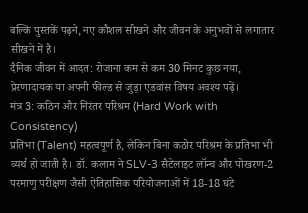बल्कि पुस्तकें पढ़ने, नए कौशल सीखने और जीवन के अनुभवों से लगातार सीखने में है।
दैनिक जीवन में आदत: रोजाना कम से कम 30 मिनट कुछ नया, प्रेरणादायक या अपनी फील्ड से जुड़ा एडवांस विषय अवश्य पढ़ें।
मंत्र 3: कठिन और निरंतर परिश्रम (Hard Work with Consistency)
प्रतिभा (Talent) महत्वपूर्ण है, लेकिन बिना कठोर परिश्रम के प्रतिभा भी व्यर्थ हो जाती है। डॉ. कलाम ने SLV-3 सैटेलाइट लॉन्च और पोखरण-2 परमाणु परीक्षण जैसी ऐतिहासिक परियोजनाओं में 18-18 घंटे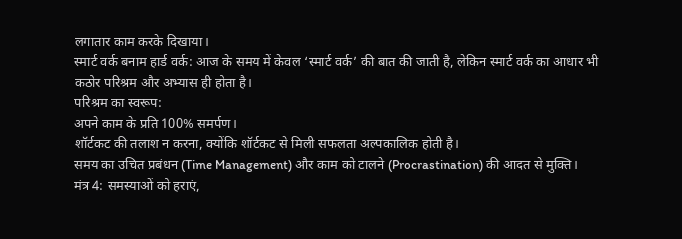लगातार काम करके दिखाया।
स्मार्ट वर्क बनाम हार्ड वर्क: आज के समय में केवल ‘स्मार्ट वर्क’ की बात की जाती है, लेकिन स्मार्ट वर्क का आधार भी कठोर परिश्रम और अभ्यास ही होता है।
परिश्रम का स्वरूप:
अपने काम के प्रति 100% समर्पण।
शॉर्टकट की तलाश न करना, क्योंकि शॉर्टकट से मिली सफलता अल्पकालिक होती है।
समय का उचित प्रबंधन (Time Management) और काम को टालने (Procrastination) की आदत से मुक्ति।
मंत्र 4: समस्याओं को हराएं,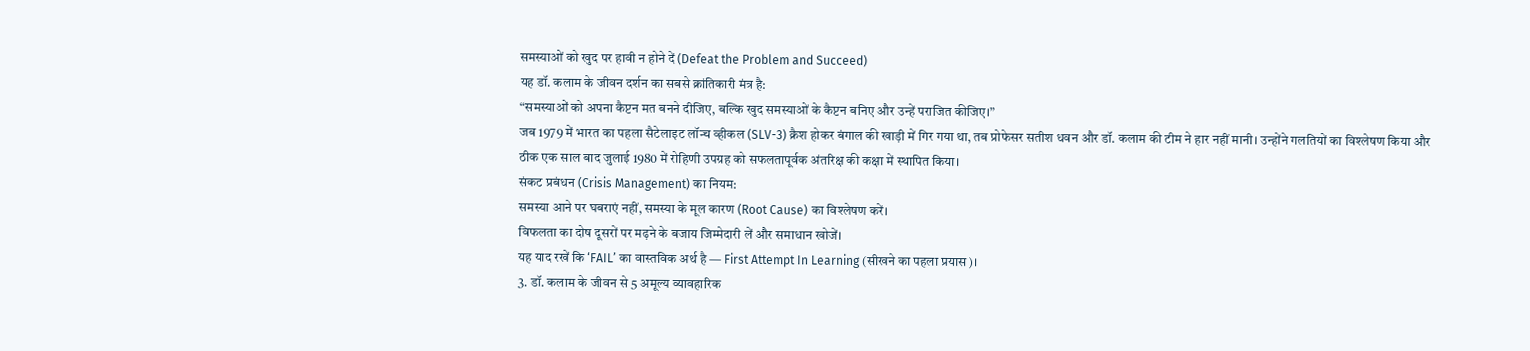समस्याओं को खुद पर हावी न होने दें (Defeat the Problem and Succeed)
यह डॉ. कलाम के जीवन दर्शन का सबसे क्रांतिकारी मंत्र है:
“समस्याओं को अपना कैप्टन मत बनने दीजिए, बल्कि खुद समस्याओं के कैप्टन बनिए और उन्हें पराजित कीजिए।”
जब 1979 में भारत का पहला सैटेलाइट लॉन्च व्हीकल (SLV-3) क्रैश होकर बंगाल की खाड़ी में गिर गया था, तब प्रोफेसर सतीश धवन और डॉ. कलाम की टीम ने हार नहीं मानी। उन्होंने गलतियों का विश्लेषण किया और ठीक एक साल बाद जुलाई 1980 में रोहिणी उपग्रह को सफलतापूर्वक अंतरिक्ष की कक्षा में स्थापित किया।
संकट प्रबंधन (Crisis Management) का नियम:
समस्या आने पर घबराएं नहीं, समस्या के मूल कारण (Root Cause) का विश्लेषण करें।
विफलता का दोष दूसरों पर मढ़ने के बजाय जिम्मेदारी लें और समाधान खोजें।
यह याद रखें कि ‘FAIL’ का वास्तविक अर्थ है — First Attempt In Learning (सीखने का पहला प्रयास)।
3. डॉ. कलाम के जीवन से 5 अमूल्य व्यावहारिक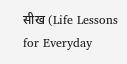सीख (Life Lessons for Everyday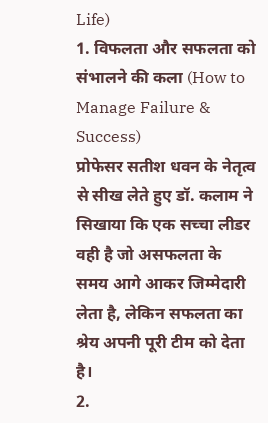Life)
1. विफलता और सफलता को संभालने की कला (How to Manage Failure & Success)
प्रोफेसर सतीश धवन के नेतृत्व से सीख लेते हुए डॉ. कलाम ने सिखाया कि एक सच्चा लीडर वही है जो असफलता के समय आगे आकर जिम्मेदारी लेता है, लेकिन सफलता का श्रेय अपनी पूरी टीम को देता है।
2.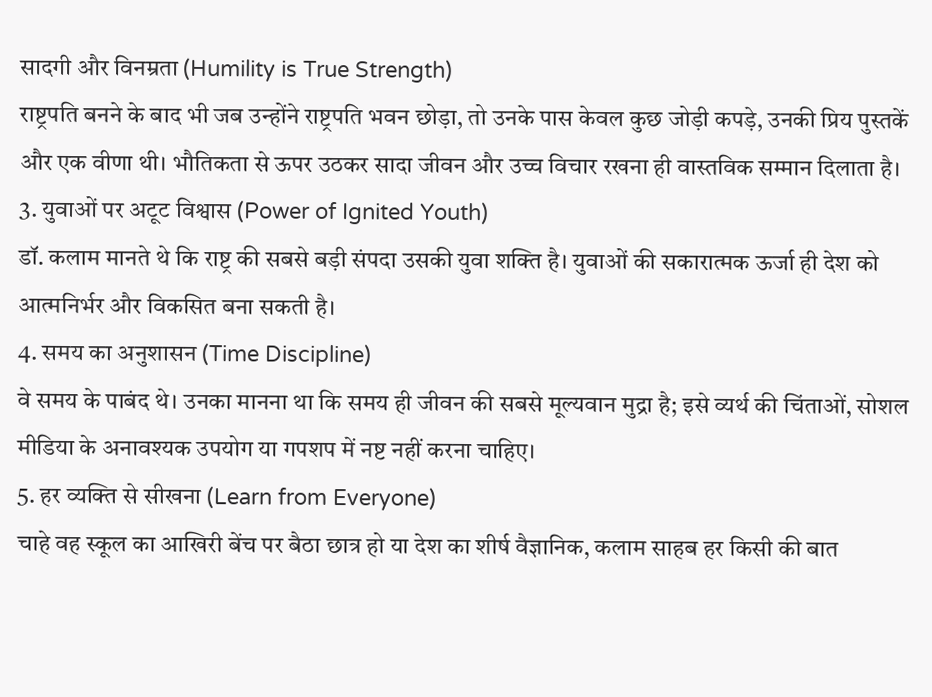सादगी और विनम्रता (Humility is True Strength)
राष्ट्रपति बनने के बाद भी जब उन्होंने राष्ट्रपति भवन छोड़ा, तो उनके पास केवल कुछ जोड़ी कपड़े, उनकी प्रिय पुस्तकें और एक वीणा थी। भौतिकता से ऊपर उठकर सादा जीवन और उच्च विचार रखना ही वास्तविक सम्मान दिलाता है।
3. युवाओं पर अटूट विश्वास (Power of Ignited Youth)
डॉ. कलाम मानते थे कि राष्ट्र की सबसे बड़ी संपदा उसकी युवा शक्ति है। युवाओं की सकारात्मक ऊर्जा ही देश को आत्मनिर्भर और विकसित बना सकती है।
4. समय का अनुशासन (Time Discipline)
वे समय के पाबंद थे। उनका मानना था कि समय ही जीवन की सबसे मूल्यवान मुद्रा है; इसे व्यर्थ की चिंताओं, सोशल मीडिया के अनावश्यक उपयोग या गपशप में नष्ट नहीं करना चाहिए।
5. हर व्यक्ति से सीखना (Learn from Everyone)
चाहे वह स्कूल का आखिरी बेंच पर बैठा छात्र हो या देश का शीर्ष वैज्ञानिक, कलाम साहब हर किसी की बात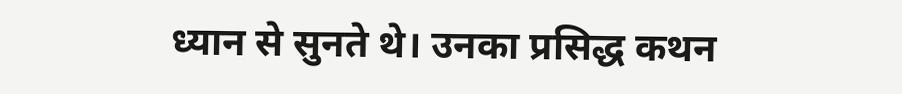ध्यान से सुनते थे। उनका प्रसिद्ध कथन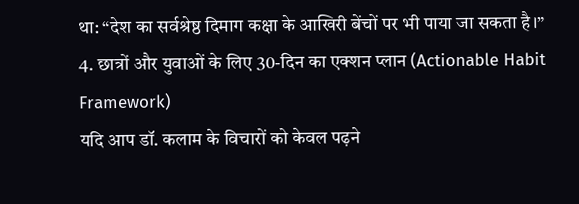था: “देश का सर्वश्रेष्ठ दिमाग कक्षा के आखिरी बेंचों पर भी पाया जा सकता है।”
4. छात्रों और युवाओं के लिए 30-दिन का एक्शन प्लान (Actionable Habit Framework)
यदि आप डॉ. कलाम के विचारों को केवल पढ़ने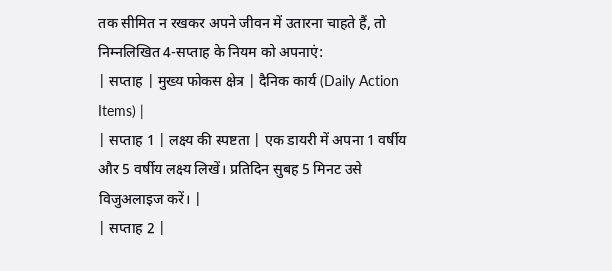तक सीमित न रखकर अपने जीवन में उतारना चाहते हैं, तो निम्नलिखित 4-सप्ताह के नियम को अपनाएं:
| सप्ताह | मुख्य फोकस क्षेत्र | दैनिक कार्य (Daily Action Items) |
| सप्ताह 1 | लक्ष्य की स्पष्टता | एक डायरी में अपना 1 वर्षीय और 5 वर्षीय लक्ष्य लिखें। प्रतिदिन सुबह 5 मिनट उसे विजुअलाइज करें। |
| सप्ताह 2 |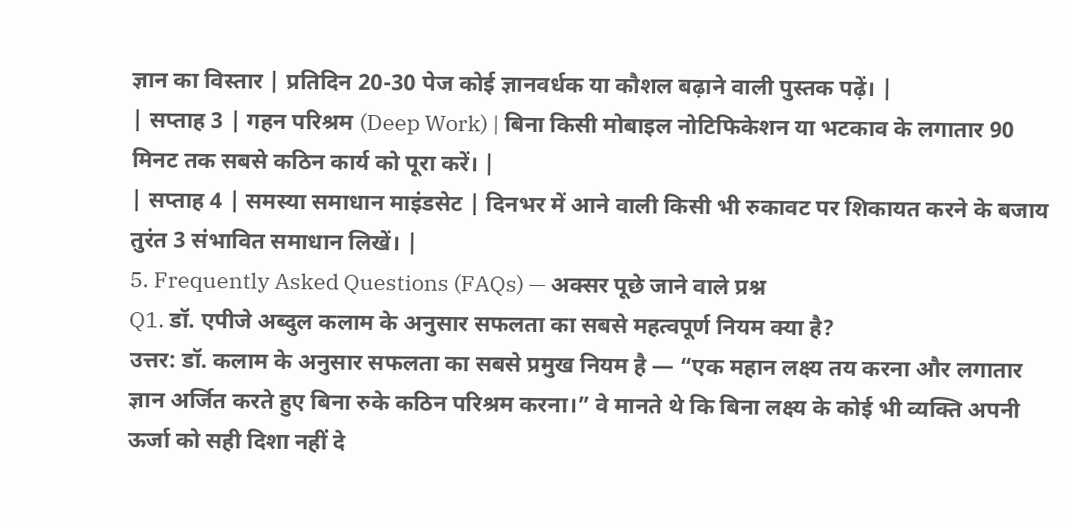ज्ञान का विस्तार | प्रतिदिन 20-30 पेज कोई ज्ञानवर्धक या कौशल बढ़ाने वाली पुस्तक पढ़ें। |
| सप्ताह 3 | गहन परिश्रम (Deep Work) | बिना किसी मोबाइल नोटिफिकेशन या भटकाव के लगातार 90 मिनट तक सबसे कठिन कार्य को पूरा करें। |
| सप्ताह 4 | समस्या समाधान माइंडसेट | दिनभर में आने वाली किसी भी रुकावट पर शिकायत करने के बजाय तुरंत 3 संभावित समाधान लिखें। |
5. Frequently Asked Questions (FAQs) — अक्सर पूछे जाने वाले प्रश्न
Q1. डॉ. एपीजे अब्दुल कलाम के अनुसार सफलता का सबसे महत्वपूर्ण नियम क्या है?
उत्तर: डॉ. कलाम के अनुसार सफलता का सबसे प्रमुख नियम है — “एक महान लक्ष्य तय करना और लगातार ज्ञान अर्जित करते हुए बिना रुके कठिन परिश्रम करना।” वे मानते थे कि बिना लक्ष्य के कोई भी व्यक्ति अपनी ऊर्जा को सही दिशा नहीं दे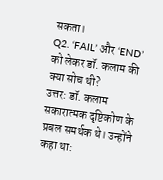सकता।
Q2. ‘FAIL’ और ‘END’ को लेकर डॉ. कलाम की क्या सोच थी?
उत्तर: डॉ. कलाम सकारात्मक दृष्टिकोण के प्रबल समर्थक थे। उन्होंने कहा था: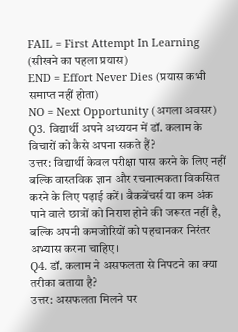FAIL = First Attempt In Learning (सीखने का पहला प्रयास)
END = Effort Never Dies (प्रयास कभी समाप्त नहीं होता)
NO = Next Opportunity (अगला अवसर)
Q3. विद्यार्थी अपने अध्ययन में डॉ. कलाम के विचारों को कैसे अपना सकते हैं?
उत्तर: विद्यार्थी केवल परीक्षा पास करने के लिए नहीं बल्कि वास्तविक ज्ञान और रचनात्मकता विकसित करने के लिए पढ़ाई करें। बैकबेंचर्स या कम अंक पाने वाले छात्रों को निराश होने की जरूरत नहीं है, बल्कि अपनी कमजोरियों को पहचानकर निरंतर अभ्यास करना चाहिए।
Q4. डॉ. कलाम ने असफलता से निपटने का क्या तरीका बताया है?
उत्तर: असफलता मिलने पर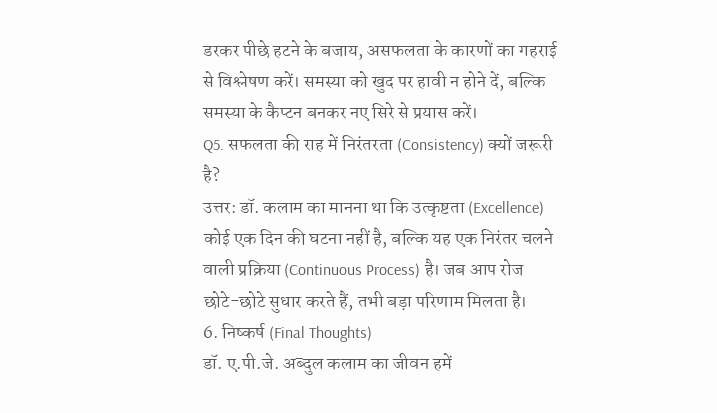डरकर पीछे हटने के बजाय, असफलता के कारणों का गहराई से विश्लेषण करें। समस्या को खुद पर हावी न होने दें, बल्कि समस्या के कैप्टन बनकर नए सिरे से प्रयास करें।
Q5. सफलता की राह में निरंतरता (Consistency) क्यों जरूरी है?
उत्तर: डॉ. कलाम का मानना था कि उत्कृष्टता (Excellence) कोई एक दिन की घटना नहीं है, बल्कि यह एक निरंतर चलने वाली प्रक्रिया (Continuous Process) है। जब आप रोज छोटे-छोटे सुधार करते हैं, तभी बड़ा परिणाम मिलता है।
6. निष्कर्ष (Final Thoughts)
डॉ. ए.पी.जे. अब्दुल कलाम का जीवन हमें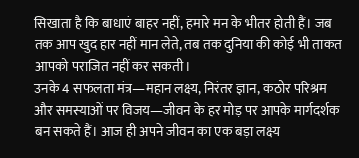सिखाता है कि बाधाएं बाहर नहीं, हमारे मन के भीतर होती हैं। जब तक आप खुद हार नहीं मान लेते, तब तक दुनिया की कोई भी ताकत आपको पराजित नहीं कर सकती।
उनके 4 सफलता मंत्र—महान लक्ष्य, निरंतर ज्ञान, कठोर परिश्रम और समस्याओं पर विजय—जीवन के हर मोड़ पर आपके मार्गदर्शक बन सकते हैं। आज ही अपने जीवन का एक बड़ा लक्ष्य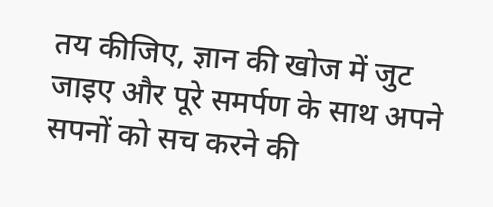तय कीजिए, ज्ञान की खोज में जुट जाइए और पूरे समर्पण के साथ अपने सपनों को सच करने की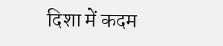दिशा में कदम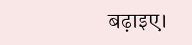बढ़ाइए।